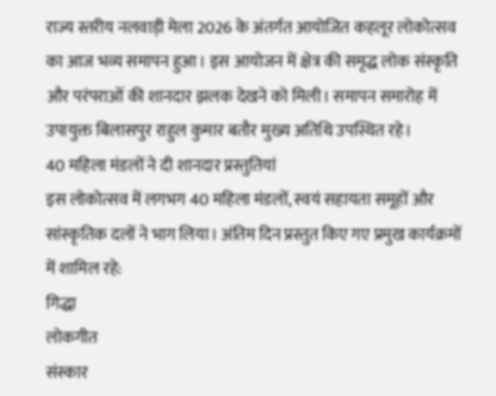राज्य स्तरीय नलवाड़ी मेला 2026 के अंतर्गत आयोजित कहलूर लोकोत्सव का आज भव्य समापन हुआ। इस आयोजन में क्षेत्र की समृद्ध लोक संस्कृति और परंपराओं की शानदार झलक देखने को मिली। समापन समारोह में उपायुक्त बिलासपुर राहुल कुमार बतौर मुख्य अतिथि उपस्थित रहे।
40 महिला मंडलों ने दी शानदार प्रस्तुतियां
इस लोकोत्सव में लगभग 40 महिला मंडलों, स्वयं सहायता समूहों और सांस्कृतिक दलों ने भाग लिया। अंतिम दिन प्रस्तुत किए गए प्रमुख कार्यक्रमों में शामिल रहे:
गिद्धा
लोकगीत
संस्कार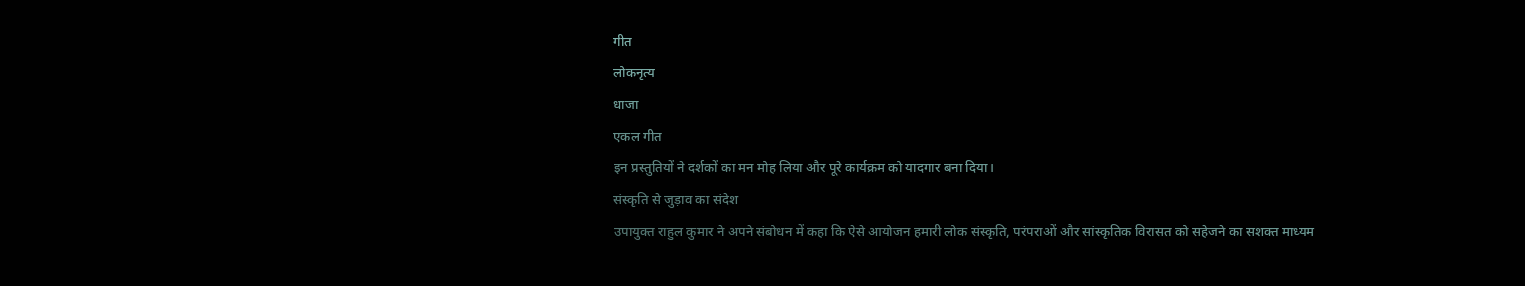गीत
लोकनृत्य
धाजा
एकल गीत
इन प्रस्तुतियों ने दर्शकों का मन मोह लिया और पूरे कार्यक्रम को यादगार बना दिया।
संस्कृति से जुड़ाव का संदेश
उपायुक्त राहुल कुमार ने अपने संबोधन में कहा कि ऐसे आयोजन हमारी लोक संस्कृति, परंपराओं और सांस्कृतिक विरासत को सहेजने का सशक्त माध्यम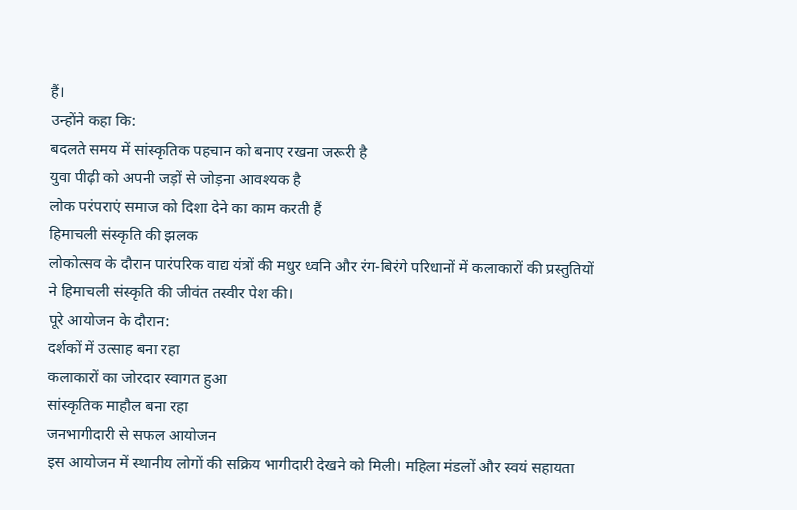हैं।
उन्होंने कहा कि:
बदलते समय में सांस्कृतिक पहचान को बनाए रखना जरूरी है
युवा पीढ़ी को अपनी जड़ों से जोड़ना आवश्यक है
लोक परंपराएं समाज को दिशा देने का काम करती हैं
हिमाचली संस्कृति की झलक
लोकोत्सव के दौरान पारंपरिक वाद्य यंत्रों की मधुर ध्वनि और रंग-बिरंगे परिधानों में कलाकारों की प्रस्तुतियों ने हिमाचली संस्कृति की जीवंत तस्वीर पेश की।
पूरे आयोजन के दौरान:
दर्शकों में उत्साह बना रहा
कलाकारों का जोरदार स्वागत हुआ
सांस्कृतिक माहौल बना रहा
जनभागीदारी से सफल आयोजन
इस आयोजन में स्थानीय लोगों की सक्रिय भागीदारी देखने को मिली। महिला मंडलों और स्वयं सहायता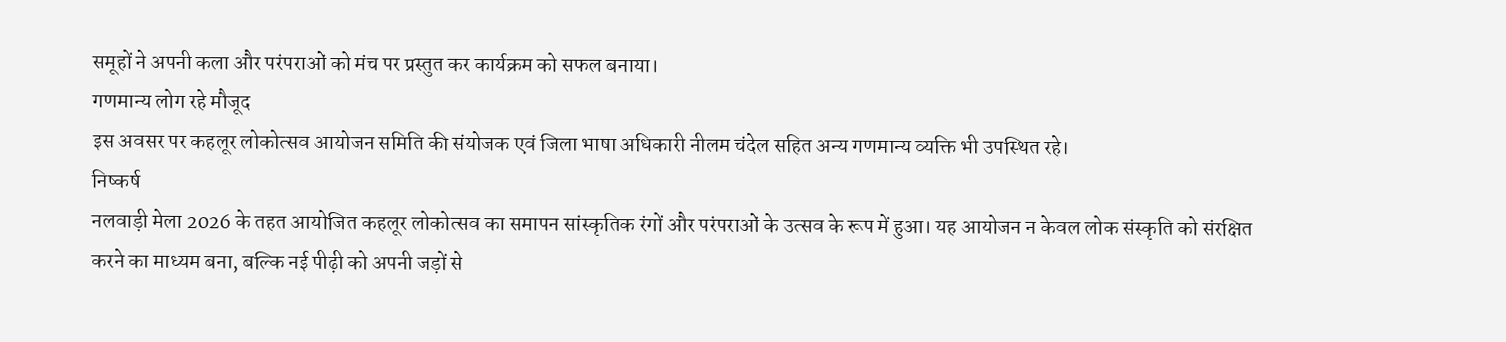समूहों ने अपनी कला और परंपराओं को मंच पर प्रस्तुत कर कार्यक्रम को सफल बनाया।
गणमान्य लोग रहे मौजूद
इस अवसर पर कहलूर लोकोत्सव आयोजन समिति की संयोजक एवं जिला भाषा अधिकारी नीलम चंदेल सहित अन्य गणमान्य व्यक्ति भी उपस्थित रहे।
निष्कर्ष
नलवाड़ी मेला 2026 के तहत आयोजित कहलूर लोकोत्सव का समापन सांस्कृतिक रंगों और परंपराओं के उत्सव के रूप में हुआ। यह आयोजन न केवल लोक संस्कृति को संरक्षित करने का माध्यम बना, बल्कि नई पीढ़ी को अपनी जड़ों से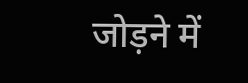जोड़ने में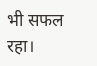भी सफल रहा।